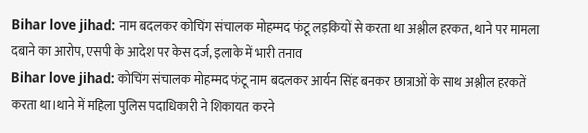Bihar love jihad: नाम बदलकर कोचिंग संचालक मोहम्मद फंटू लड़कियों से करता था अश्लील हरकत, थाने पर मामला दबाने का आरोप, एसपी के आदेश पर केस दर्ज, इलाके में भारी तनाव
Bihar love jihad: कोचिंग संचालक मोहम्मद फंटू नाम बदलकर आर्यन सिंह बनकर छात्राओं के साथ अश्लील हरकतें करता था।थाने में महिला पुलिस पदाधिकारी ने शिकायत करने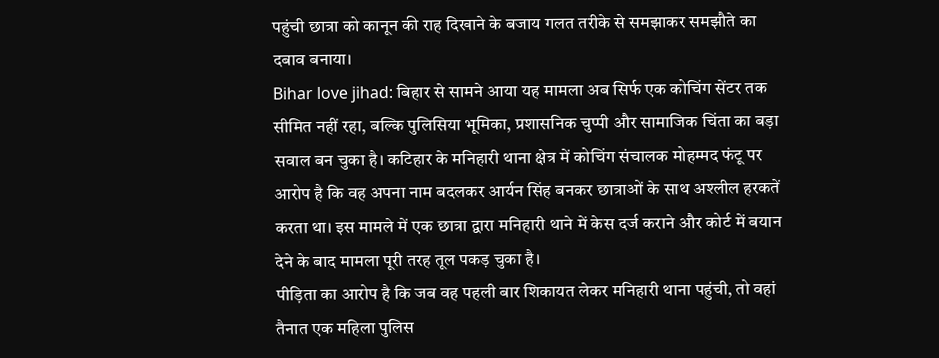पहुंची छात्रा को कानून की राह दिखाने के बजाय गलत तरीके से समझाकर समझौते का दबाव बनाया।
Bihar love jihad: बिहार से सामने आया यह मामला अब सिर्फ एक कोचिंग सेंटर तक सीमित नहीं रहा, बल्कि पुलिसिया भूमिका, प्रशासनिक चुप्पी और सामाजिक चिंता का बड़ा सवाल बन चुका है। कटिहार के मनिहारी थाना क्षेत्र में कोचिंग संचालक मोहम्मद फंटू पर आरोप है कि वह अपना नाम बदलकर आर्यन सिंह बनकर छात्राओं के साथ अश्लील हरकतें करता था। इस मामले में एक छात्रा द्वारा मनिहारी थाने में केस दर्ज कराने और कोर्ट में बयान देने के बाद मामला पूरी तरह तूल पकड़ चुका है।
पीड़िता का आरोप है कि जब वह पहली बार शिकायत लेकर मनिहारी थाना पहुंची, तो वहां तैनात एक महिला पुलिस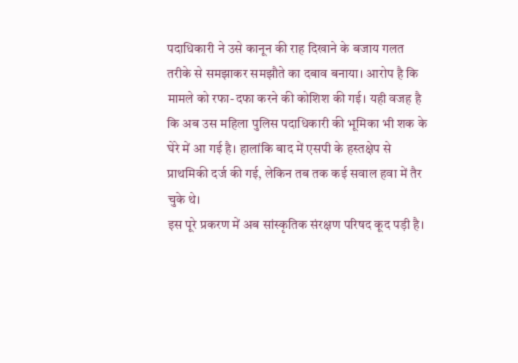पदाधिकारी ने उसे कानून की राह दिखाने के बजाय गलत तरीके से समझाकर समझौते का दबाव बनाया। आरोप है कि मामले को रफा-दफा करने की कोशिश की गई। यही वजह है कि अब उस महिला पुलिस पदाधिकारी की भूमिका भी शक के घेरे में आ गई है। हालांकि बाद में एसपी के हस्तक्षेप से प्राथमिकी दर्ज की गई, लेकिन तब तक कई सवाल हवा में तैर चुके थे।
इस पूरे प्रकरण में अब सांस्कृतिक संरक्षण परिषद कूद पड़ी है।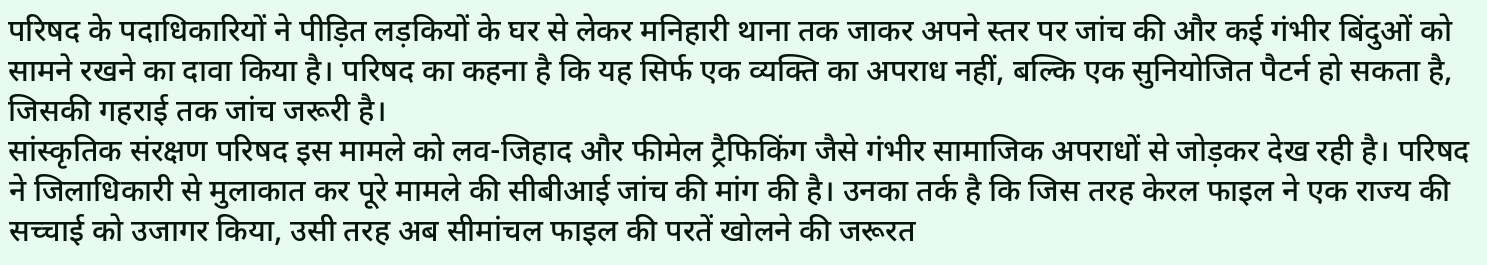परिषद के पदाधिकारियों ने पीड़ित लड़कियों के घर से लेकर मनिहारी थाना तक जाकर अपने स्तर पर जांच की और कई गंभीर बिंदुओं को सामने रखने का दावा किया है। परिषद का कहना है कि यह सिर्फ एक व्यक्ति का अपराध नहीं, बल्कि एक सुनियोजित पैटर्न हो सकता है, जिसकी गहराई तक जांच जरूरी है।
सांस्कृतिक संरक्षण परिषद इस मामले को लव-जिहाद और फीमेल ट्रैफिकिंग जैसे गंभीर सामाजिक अपराधों से जोड़कर देख रही है। परिषद ने जिलाधिकारी से मुलाकात कर पूरे मामले की सीबीआई जांच की मांग की है। उनका तर्क है कि जिस तरह केरल फाइल ने एक राज्य की सच्चाई को उजागर किया, उसी तरह अब सीमांचल फाइल की परतें खोलने की जरूरत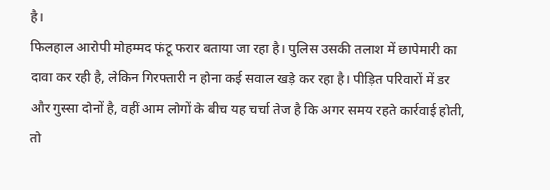है।
फिलहाल आरोपी मोहम्मद फंटू फरार बताया जा रहा है। पुलिस उसकी तलाश में छापेमारी का दावा कर रही है, लेकिन गिरफ्तारी न होना कई सवाल खड़े कर रहा है। पीड़ित परिवारों में डर और गुस्सा दोनों है, वहीं आम लोगों के बीच यह चर्चा तेज है कि अगर समय रहते कार्रवाई होती, तो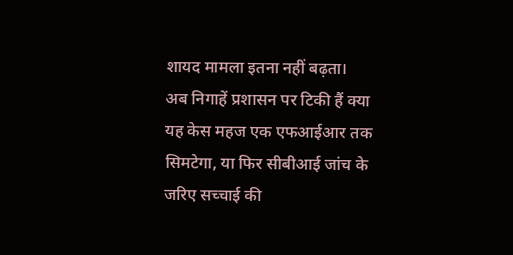शायद मामला इतना नहीं बढ़ता।
अब निगाहें प्रशासन पर टिकी हैं क्या यह केस महज एक एफआईआर तक सिमटेगा, या फिर सीबीआई जांच के जरिए सच्चाई की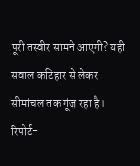पूरी तस्वीर सामने आएगी? यही सवाल कटिहार से लेकर सीमांचल तक गूंज रहा है।
रिपोर्ट-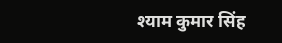श्याम कुमार सिंह